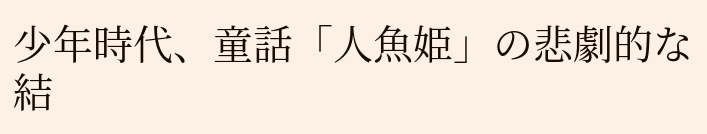少年時代、童話「人魚姫」の悲劇的な結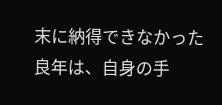末に納得できなかった良年は、自身の手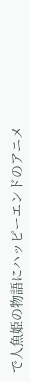で人魚姫の物語にハッピーエンドのアニメ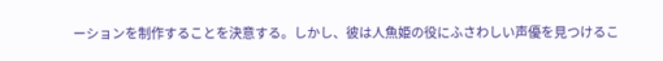ーションを制作することを決意する。しかし、彼は人魚姫の役にふさわしい声優を見つけるこ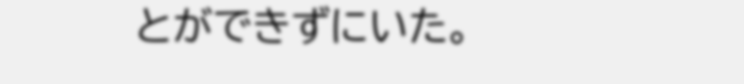とができずにいた。